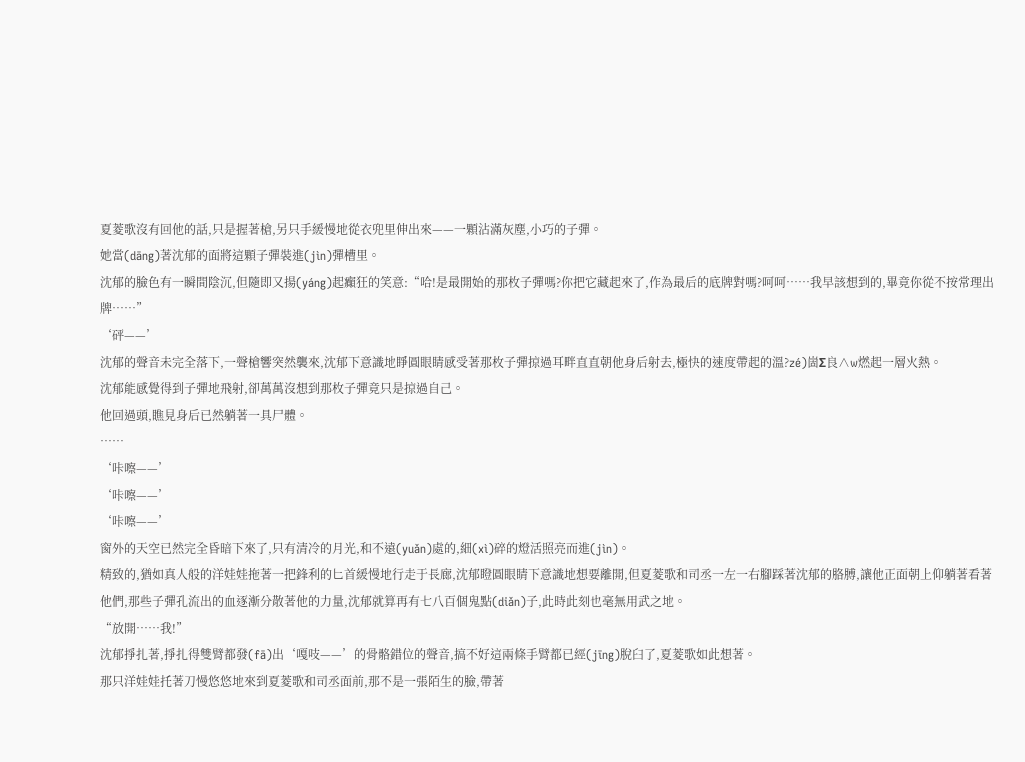夏菱歌沒有回他的話,只是握著槍,另只手緩慢地從衣兜里伸出來——一顆沾滿灰塵,小巧的子彈。
她當(dāng)著沈郁的面將這顆子彈裝進(jìn)彈槽里。
沈郁的臉色有一瞬間陰沉,但隨即又揚(yáng)起癲狂的笑意:“哈!是最開始的那枚子彈嗎?你把它藏起來了,作為最后的底牌對嗎?呵呵……我早該想到的,畢竟你從不按常理出牌……”
‘砰——’
沈郁的聲音未完全落下,一聲槍響突然襲來,沈郁下意識地睜圓眼睛感受著那枚子彈掠過耳畔直直朝他身后射去,極快的速度帶起的溫?zé)崮Σ良∧w燃起一層火熱。
沈郁能感覺得到子彈地飛射,卻萬萬沒想到那枚子彈竟只是掠過自己。
他回過頭,瞧見身后已然躺著一具尸體。
……
‘咔嚓——’
‘咔嚓——’
‘咔嚓——’
窗外的天空已然完全昏暗下來了,只有清冷的月光,和不遠(yuǎn)處的,細(xì)碎的燈活照亮而進(jìn)。
精致的,猶如真人般的洋娃娃拖著一把鋒利的匕首緩慢地行走于長廊,沈郁瞪圓眼睛下意識地想要離開,但夏菱歌和司丞一左一右腳踩著沈郁的胳膊,讓他正面朝上仰躺著看著他們,那些子彈孔流出的血逐漸分散著他的力量,沈郁就算再有七八百個鬼點(diǎn)子,此時此刻也毫無用武之地。
“放開……我!”
沈郁掙扎著,掙扎得雙臂都發(fā)出‘嘎吱——’的骨骼錯位的聲音,搞不好這兩條手臂都已經(jīng)脫臼了,夏菱歌如此想著。
那只洋娃娃托著刀慢悠悠地來到夏菱歌和司丞面前,那不是一張陌生的臉,帶著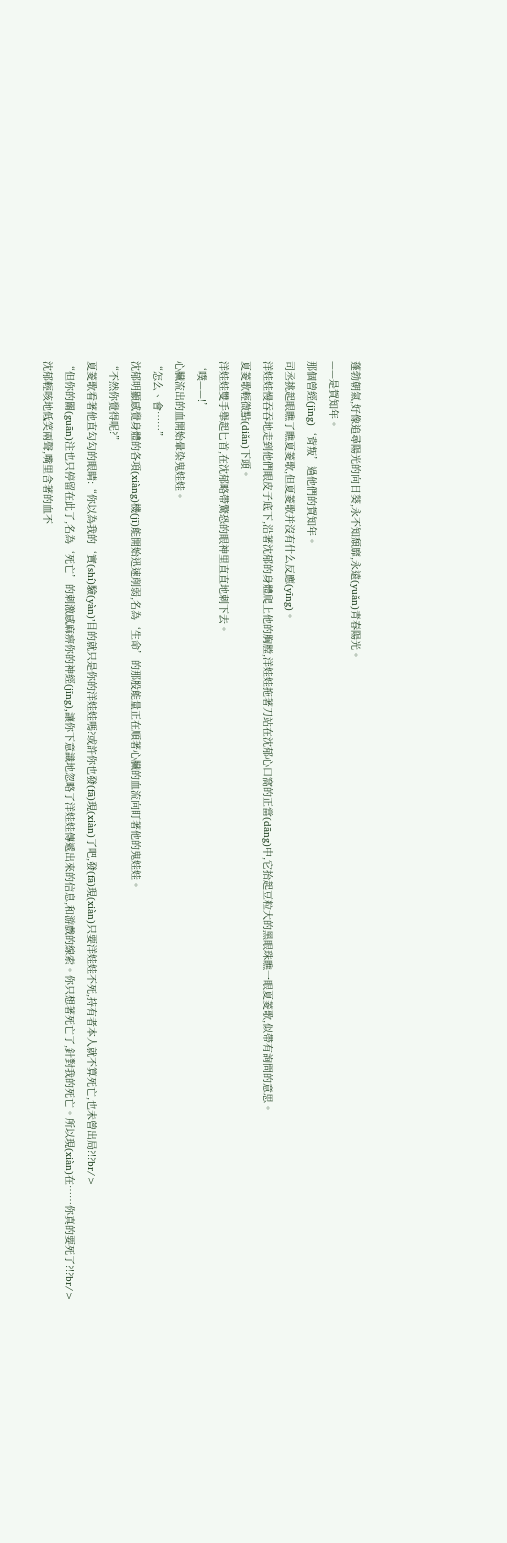蓬勃朝氣,好像追尋陽光的向日葵,永不知頹靡,永遠(yuǎn)青春陽光。
——是賀知年。
那個曾經(jīng)‘背叛’過他們的賀知年。
司丞挑起眼瞧了瞧夏菱歌,但夏菱歌并沒有什么反應(yīng)。
洋娃娃慢吞吞地走到他們眼皮子底下,沿著沈郁的身體爬上他的胸膛,洋娃娃拖著刀站在沈郁心口窩的正當(dāng)中,它抬起豆粒大的黑眼珠瞧一眼夏菱歌,似帶有詢問的意思。
夏菱歌輕微點(diǎn)下頭。
洋娃娃雙手舉起匕首,在沈郁略帶驚恐的眼神里直直地刺下去。
‘噗——!’
心臟流出的血開始暈染鬼娃娃。
“怎么、會……”
沈郁明顯感覺身體的各項(xiàng)機(jī)能開始迅速削弱,名為‘生命’的那股能量正在順著心臟的血流向盯著他的鬼娃娃。
“不然你覺得呢?”
夏菱歌看著他直勾勾的眼睛:“你以為我的‘實(shí)驗(yàn)’目的就只是你的洋娃娃嗎?或許你也發(fā)現(xiàn)了吧,發(fā)現(xiàn)只要洋娃娃不死,持有者本人就不算死亡,也未曾出局?!?br/>
“但你的關(guān)注也只停留在此了,名為‘死亡’的刺激感麻痹你的神經(jīng),讓你下意識地忽略了洋娃娃傳遞出來的信息,和游戲的線索。你只想著死亡了,針對我的死亡。所以現(xiàn)在……你真的要死了?!?br/>
沈郁輕咳地低笑兩聲,嘴里含著的血不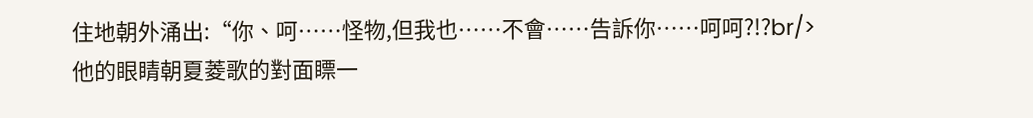住地朝外涌出:“你、呵……怪物,但我也……不會……告訴你……呵呵?!?br/>
他的眼睛朝夏菱歌的對面瞟一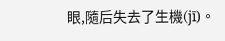眼,隨后失去了生機(jī)。